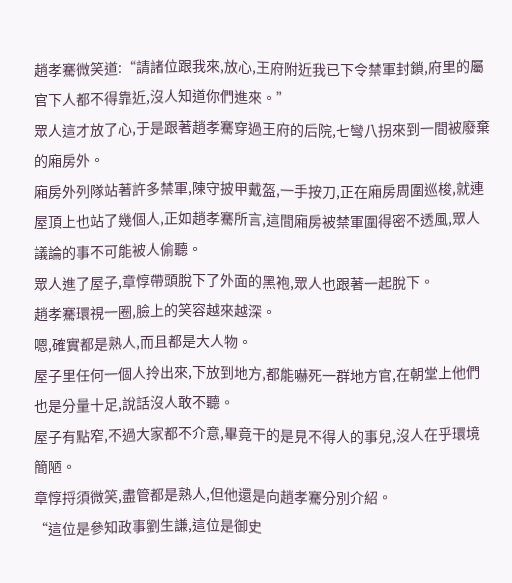趙孝騫微笑道:“請諸位跟我來,放心,王府附近我已下令禁軍封鎖,府里的屬官下人都不得靠近,沒人知道你們進來。”
眾人這才放了心,于是跟著趙孝騫穿過王府的后院,七彎八拐來到一間被廢棄的廂房外。
廂房外列隊站著許多禁軍,陳守披甲戴盔,一手按刀,正在廂房周圍巡梭,就連屋頂上也站了幾個人,正如趙孝騫所言,這間廂房被禁軍圍得密不透風,眾人議論的事不可能被人偷聽。
眾人進了屋子,章惇帶頭脫下了外面的黑袍,眾人也跟著一起脫下。
趙孝騫環視一圈,臉上的笑容越來越深。
嗯,確實都是熟人,而且都是大人物。
屋子里任何一個人拎出來,下放到地方,都能嚇死一群地方官,在朝堂上他們也是分量十足,說話沒人敢不聽。
屋子有點窄,不過大家都不介意,畢竟干的是見不得人的事兒,沒人在乎環境簡陋。
章惇捋須微笑,盡管都是熟人,但他還是向趙孝騫分別介紹。
“這位是參知政事劉生謙,這位是御史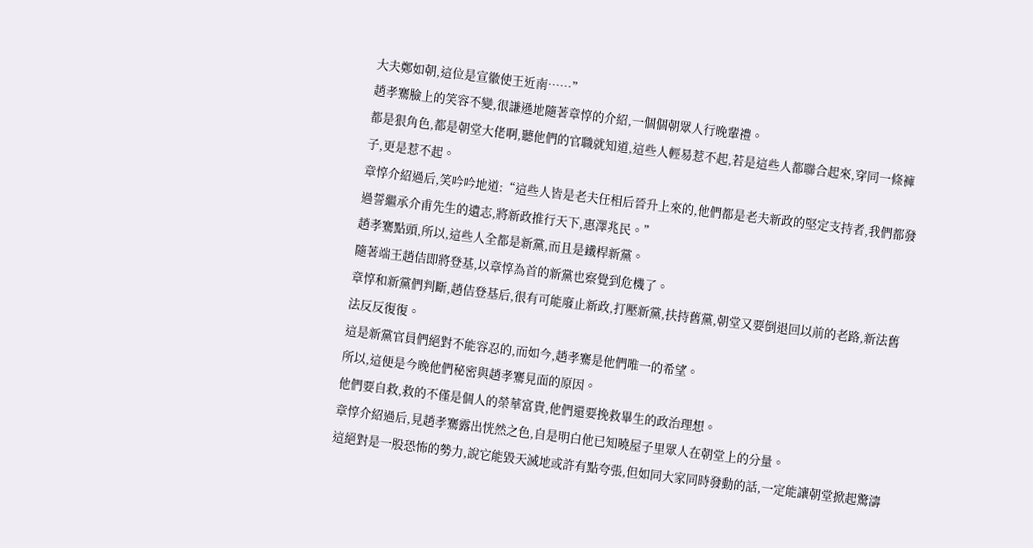大夫鄭如朝,這位是宣徽使王近南……”
趙孝騫臉上的笑容不變,很謙遜地隨著章惇的介紹,一個個朝眾人行晚輩禮。
都是狠角色,都是朝堂大佬啊,聽他們的官職就知道,這些人輕易惹不起,若是這些人都聯合起來,穿同一條褲子,更是惹不起。
章惇介紹過后,笑吟吟地道:“這些人皆是老夫任相后晉升上來的,他們都是老夫新政的堅定支持者,我們都發過誓繼承介甫先生的遺志,將新政推行天下,惠澤兆民。”
趙孝騫點頭,所以,這些人全都是新黨,而且是鐵桿新黨。
隨著端王趙佶即將登基,以章惇為首的新黨也察覺到危機了。
章惇和新黨們判斷,趙佶登基后,很有可能廢止新政,打壓新黨,扶持舊黨,朝堂又要倒退回以前的老路,新法舊法反反復復。
這是新黨官員們絕對不能容忍的,而如今,趙孝騫是他們唯一的希望。
所以,這便是今晚他們秘密與趙孝騫見面的原因。
他們要自救,救的不僅是個人的榮華富貴,他們還要挽救畢生的政治理想。
章惇介紹過后,見趙孝騫露出恍然之色,自是明白他已知曉屋子里眾人在朝堂上的分量。
這絕對是一股恐怖的勢力,說它能毀天滅地或許有點夸張,但如同大家同時發動的話,一定能讓朝堂掀起驚濤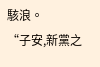駭浪。
“子安,新黨之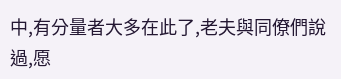中,有分量者大多在此了,老夫與同僚們說過,愿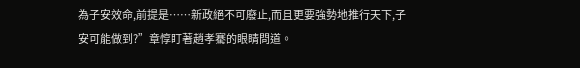為子安效命,前提是……新政絕不可廢止,而且更要強勢地推行天下,子安可能做到?”章惇盯著趙孝騫的眼睛問道。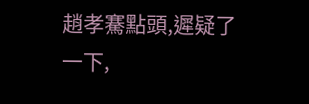趙孝騫點頭,遲疑了一下,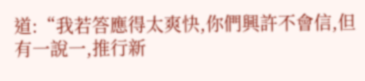道:“我若答應得太爽快,你們興許不會信,但有一說一,推行新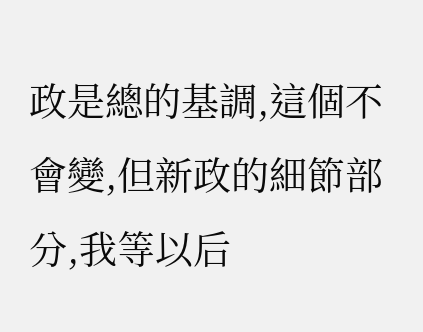政是總的基調,這個不會變,但新政的細節部分,我等以后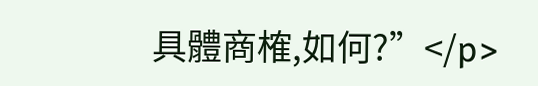具體商榷,如何?”</p>